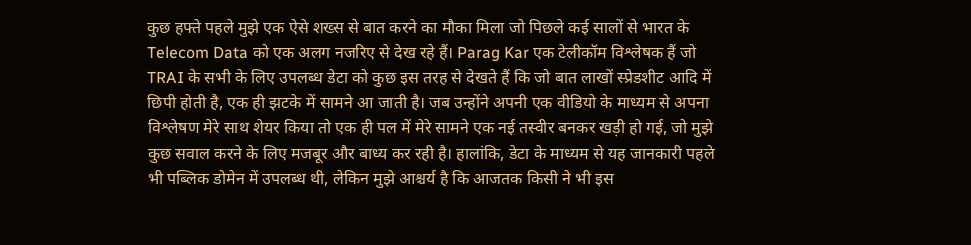कुछ हफ्ते पहले मुझे एक ऐसे शख्स से बात करने का मौका मिला जो पिछले कई सालों से भारत के Telecom Data को एक अलग नजरिए से देख रहे हैं। Parag Kar एक टेलीकॉम विश्लेषक हैं जो TRAI के सभी के लिए उपलब्ध डेटा को कुछ इस तरह से देखते हैं कि जो बात लाखों स्प्रेडशीट आदि में छिपी होती है, एक ही झटके में सामने आ जाती है। जब उन्होंने अपनी एक वीडियो के माध्यम से अपना विश्लेषण मेरे साथ शेयर किया तो एक ही पल में मेरे सामने एक नई तस्वीर बनकर खड़ी हो गई, जो मुझे कुछ सवाल करने के लिए मजबूर और बाध्य कर रही है। हालांकि, डेटा के माध्यम से यह जानकारी पहले भी पब्लिक डोमेन में उपलब्ध थी, लेकिन मुझे आश्चर्य है कि आजतक किसी ने भी इस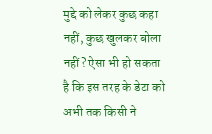मुद्दे को लेकर कुछ कहा नहीं, कुछ खुलकर बोला नहीं? ऐसा भी हो सकता है कि इस तरह के डेटा को अभी तक किसी ने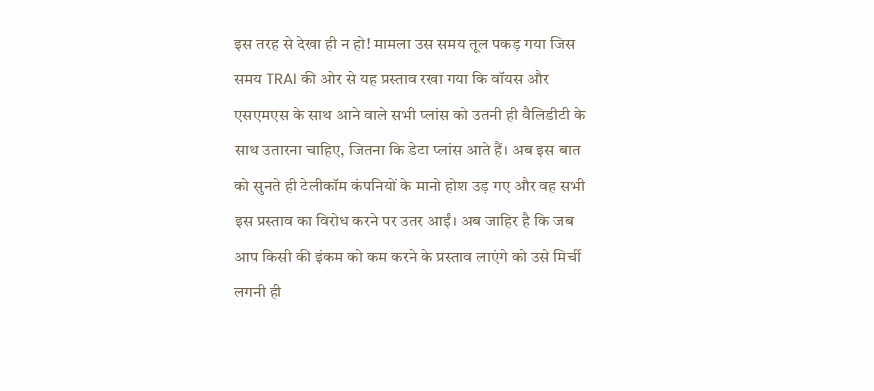इस तरह से देखा ही न हो! मामला उस समय तूल पकड़ गया जिस समय TRAI की ओर से यह प्रस्ताव रखा गया कि वॉयस और एसएमएस के साथ आने वाले सभी प्लांस को उतनी ही वैलिडीटी के साथ उतारना चाहिए, जितना कि डेटा प्लांस आते हैं। अब इस बात को सुनते ही टेलीकॉम कंपनियों के मानो होश उड़ गए और वह सभी इस प्रस्ताव का विरोध करने पर उतर आईं। अब जाहिर है कि जब आप किसी की इंकम को कम करने के प्रस्ताव लाएंगे को उसे मिर्ची लगनी ही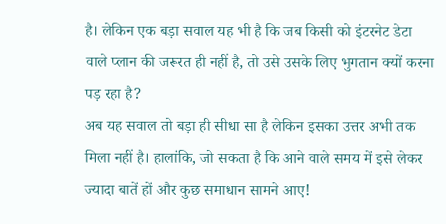है। लेकिन एक बड़ा सवाल यह भी है कि जब किसी को इंटरनेट डेटा वाले प्लान की जरूरत ही नहीं है, तो उसे उसके लिए भुगतान क्यों करना पड़ रहा है?
अब यह सवाल तो बड़ा ही सीधा सा है लेकिन इसका उत्तर अभी तक मिला नहीं है। हालांकि, जो सकता है कि आने वाले समय में इसे लेकर ज्यादा बातें हों और कुछ समाधान सामने आए!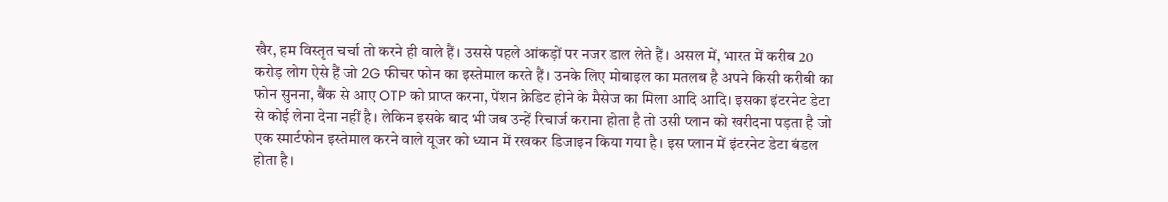खैर, हम विस्तृत चर्चा तो करने ही वाले हैं। उससे पहले आंकड़ों पर नजर डाल लेते हैं। असल में, भारत में करीब 20 करोड़ लोग ऐसे हैं जो 2G फीचर फोन का इस्तेमाल करते हैं। उनके लिए मोबाइल का मतलब है अपने किसी करीबी का फोन सुनना, बैंक से आए OTP को प्राप्त करना, पेंशन क्रेडिट होने के मैसेज का मिला आदि आदि। इसका इंटरनेट डेटा से कोई लेना देना नहीं है। लेकिन इसके बाद भी जब उन्हें रिचार्ज कराना होता है तो उसी प्लान को खरीदना पड़ता है जो एक स्मार्टफोन इस्तेमाल करने वाले यूजर को ध्यान में रखकर डिजाइन किया गया है। इस प्लान में इंटरनेट डेटा बंडल होता है।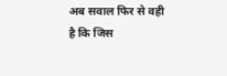अब सवाल फिर से वही है कि जिस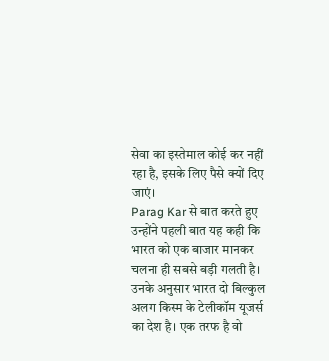सेवा का इस्तेमाल कोई कर नहीं रहा है, इसके लिए पैसे क्यों दिए जाएं।
Parag Kar से बात करते हुए उन्होंने पहली बात यह कही कि भारत को एक बाजार मानकर चलना ही सबसे बड़ी गलती है। उनके अनुसार भारत दो बिल्कुल अलग किस्म के टेलीकॉम यूजर्स का देश है। एक तरफ है वो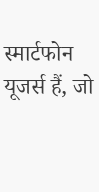स्मार्टफोन यूजर्स हैं, जो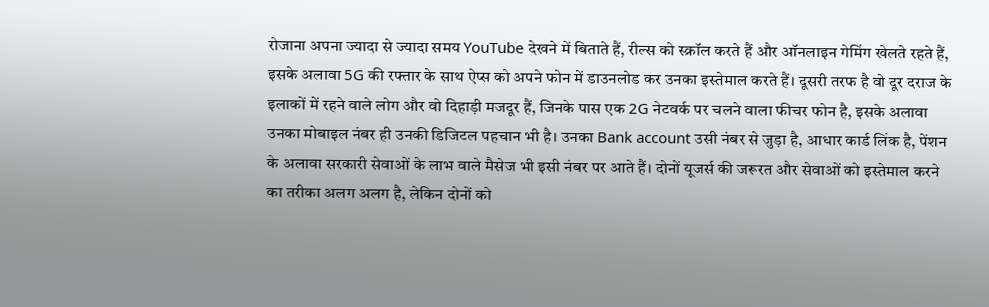रोजाना अपना ज्यादा से ज्यादा समय YouTube देखने में बिताते हैं, रील्स को स्क्रॉल करते हैं और ऑनलाइन गेमिंग खेलते रहते हैं, इसके अलावा 5G की रफ्तार के साथ ऐप्स को अपने फोन में डाउनलोड कर उनका इस्तेमाल करते हैं। दूसरी तरफ है वो दूर दराज के इलाकों में रहने वाले लोग और वो दिहाड़ी मजदूर हैं, जिनके पास एक 2G नेटवर्क पर चलने वाला फीचर फोन है, इसके अलावा उनका मोबाइल नंबर ही उनकी डिजिटल पहचान भी है। उनका Bank account उसी नंबर से जुड़ा है, आधार कार्ड लिंक है, पेंशन के अलावा सरकारी सेवाओं के लाभ वाले मैसेज भी इसी नंबर पर आते हैं। दोनों यूजर्स की जरूरत और सेवाओं को इस्तेमाल करने का तरीका अलग अलग है, लेकिन दोनों को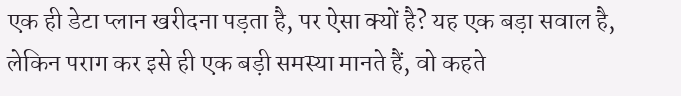एक ही डेटा प्लान खरीदना पड़ता है, पर ऐसा क्यों है? यह एक बड़ा सवाल है, लेकिन पराग कर इसे ही एक बड़ी समस्या मानते हैं, वो कहते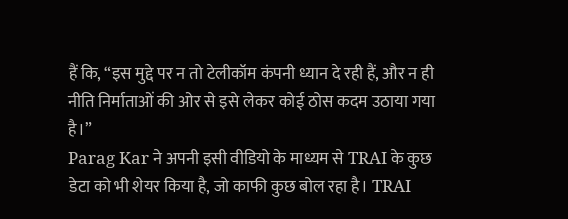हैं कि, “इस मुद्दे पर न तो टेलीकॉम कंपनी ध्यान दे रही हैं, और न ही नीति निर्माताओं की ओर से इसे लेकर कोई ठोस कदम उठाया गया है।”
Parag Kar ने अपनी इसी वीडियो के माध्यम से TRAI के कुछ डेटा को भी शेयर किया है, जो काफी कुछ बोल रहा है। TRAI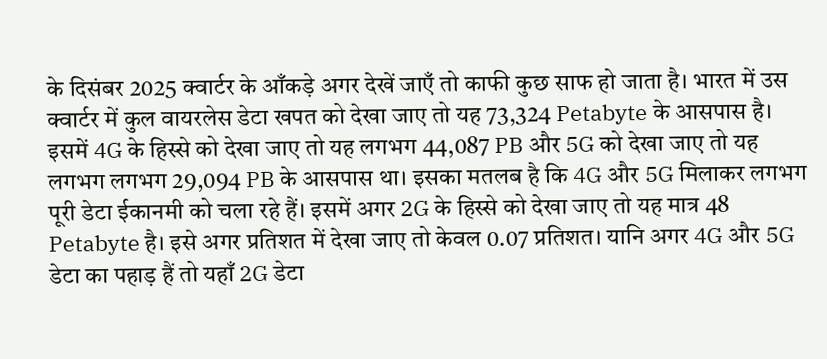के दिसंबर 2025 क्वार्टर के आँकड़े अगर देखें जाएँ तो काफी कुछ साफ हो जाता है। भारत में उस क्वार्टर में कुल वायरलेस डेटा खपत को देखा जाए तो यह 73,324 Petabyte के आसपास है। इसमें 4G के हिस्से को देखा जाए तो यह लगभग 44,087 PB और 5G को देखा जाए तो यह लगभग लगभग 29,094 PB के आसपास था। इसका मतलब है कि 4G और 5G मिलाकर लगभग पूरी डेटा ईकानमी को चला रहे हैं। इसमें अगर 2G के हिस्से को देखा जाए तो यह मात्र 48 Petabyte है। इसे अगर प्रतिशत में देखा जाए तो केवल 0.07 प्रतिशत। यानि अगर 4G और 5G डेटा का पहाड़ हैं तो यहाँ 2G डेटा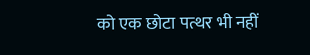को एक छोटा पत्थर भी नहीं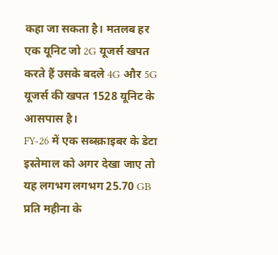कहा जा सकता है। मतलब हर एक यूनिट जो 2G यूजर्स खपत करते हैं उसके बदले 4G और 5G यूजर्स की खपत 1528 यूनिट के आसपास है।
FY-26 में एक सब्स्क्राइबर के डेटा इस्तेमाल को अगर देखा जाए तो यह लगभग लगभग 25.70 GB प्रति महीना के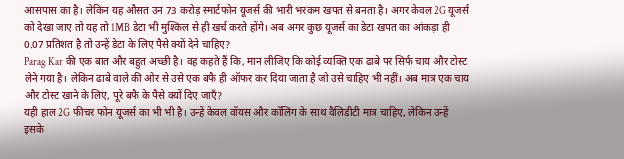आसपास का है। लेकिन यह औसत उन 73 करोड़ स्मार्टफोन यूजर्स की भारी भरकम खपत से बनता है। अगर केवल 2G यूजर्स को देखा जाए तो यह तो 1MB डेटा भी मुश्किल से ही खर्च करते होंगे। अब अगर कुछ यूजर्स का डेटा खपत का आंकड़ा ही 0.07 प्रतिशत है तो उन्हें डेटा के लिए पैसे क्यों देने चाहिए?
Parag Kar की एक बात और बहुत अच्छी है। वह कहते हैं कि, मान लीजिए कि कोई व्यक्ति एक ढाबे पर सिर्फ चाय और टोस्ट लेने गया है। लेकिन ढाबे वाले की ओर से उसे एक बफै ही ऑफर कर दिया जाता है जो उसे चाहिए भी नहीं। अब मात्र एक चाय और टोस्ट खाने के लिए, पूरे बफै के पैसे क्यों दिए जाएँ?
यही हाल 2G फीचर फोन यूजर्स का भी भी है। उन्हें केवल वॉयस और कॉलिंग के साथ वैलिडीटी मात्र चाहिए, लेकिन उन्हें इसके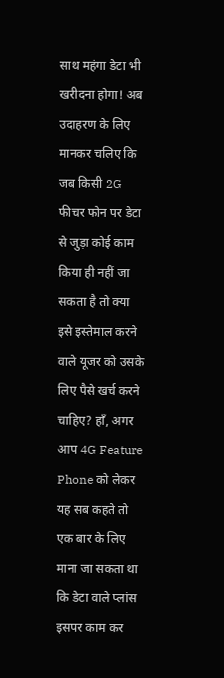साथ महंगा डेटा भी खरीदना होगा! अब उदाहरण के लिए मानकर चलिए कि जब किसी 2G फीचर फोन पर डेटा से जुड़ा कोई काम किया ही नहीं जा सकता है तो क्या इसे इस्तेमाल करने वाले यूजर को उसके लिए पैसे खर्च करने चाहिए? हाँ, अगर आप 4G Feature Phone को लेकर यह सब कहते तो एक बार के लिए माना जा सकता था कि डेटा वाले प्लांस इसपर काम कर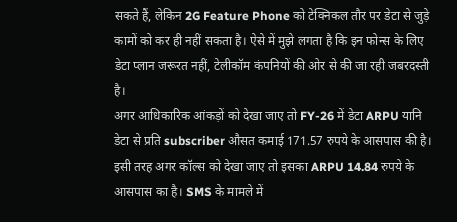सकते हैं, लेकिन 2G Feature Phone को टेक्निकल तौर पर डेटा से जुड़े कामों को कर ही नहीं सकता है। ऐसे में मुझे लगता है कि इन फोन्स के लिए डेटा प्लान जरूरत नहीं, टेलीकॉम कंपनियों की ओर से की जा रही जबरदस्ती है।
अगर आधिकारिक आंकड़ों को देखा जाए तो FY-26 में डेटा ARPU यानि डेटा से प्रति subscriber औसत कमाई 171.57 रुपये के आसपास की है। इसी तरह अगर कॉल्स को देखा जाए तो इसका ARPU 14.84 रुपये के आसपास का है। SMS के मामले में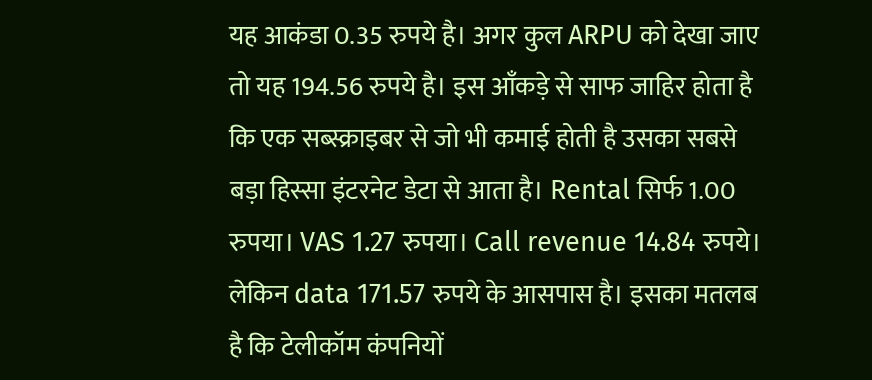यह आकंडा 0.35 रुपये है। अगर कुल ARPU को देखा जाए तो यह 194.56 रुपये है। इस आँकड़े से साफ जाहिर होता है कि एक सब्स्क्राइबर से जो भी कमाई होती है उसका सबसे बड़ा हिस्सा इंटरनेट डेटा से आता है। Rental सिर्फ 1.00 रुपया। VAS 1.27 रुपया। Call revenue 14.84 रुपये। लेकिन data 171.57 रुपये के आसपास है। इसका मतलब है कि टेलीकॉम कंपनियों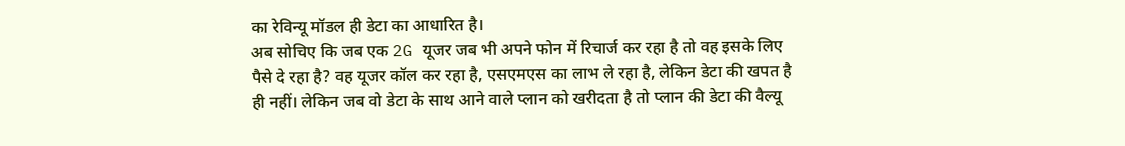का रेविन्यू मॉडल ही डेटा का आधारित है।
अब सोचिए कि जब एक 2G यूजर जब भी अपने फोन में रिचार्ज कर रहा है तो वह इसके लिए पैसे दे रहा है? वह यूजर कॉल कर रहा है, एसएमएस का लाभ ले रहा है, लेकिन डेटा की खपत है ही नहीं। लेकिन जब वो डेटा के साथ आने वाले प्लान को खरीदता है तो प्लान की डेटा की वैल्यू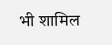भी शामिल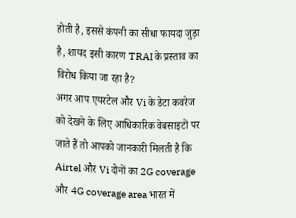होती है, इससे कंपनी का सीधा फायदा जुड़ा है, शायद इसी कारण TRAI के प्रस्ताव का विरोध किया जा रहा है?
अगर आप एयरटेल और Vi के डेटा कवरेज को देखने के लिए आधिकारिक वेबसाइटों पर जाते हैं तो आपको जानकारी मिलती है कि Airtel और Vi दोनों का 2G coverage और 4G coverage area भारत में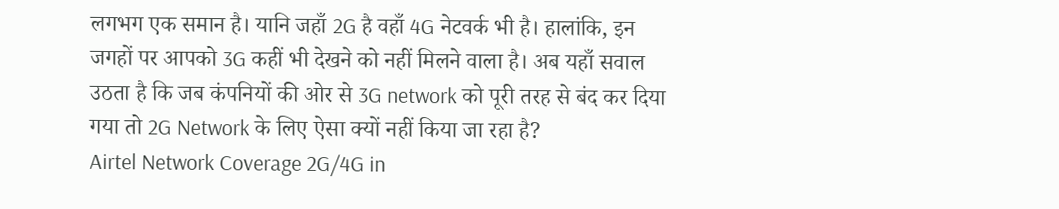लगभग एक समान है। यानि जहाँ 2G है वहाँ 4G नेटवर्क भी है। हालांकि, इन जगहों पर आपको 3G कहीं भी देखने को नहीं मिलने वाला है। अब यहाँ सवाल उठता है कि जब कंपनियों की ओर से 3G network को पूरी तरह से बंद कर दिया गया तो 2G Network के लिए ऐसा क्यों नहीं किया जा रहा है?
Airtel Network Coverage 2G/4G in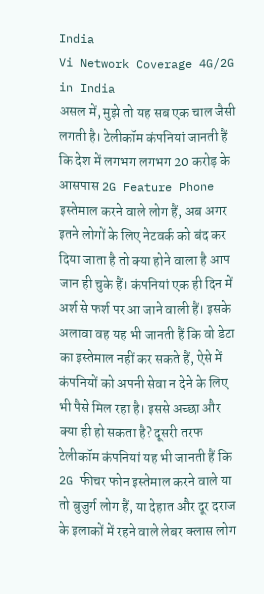India
Vi Network Coverage 4G/2G in India
असल में, मुझे तो यह सब एक चाल जैसी लगती है। टेलीकॉम कंपनियां जानती हैं कि देश में लगभग लगभग 20 करोड़ के आसपास 2G Feature Phone इस्तेमाल करने वाले लोग हैं, अब अगर इतने लोगों के लिए नेटवर्क को बंद कर दिया जाता है तो क्या होने वाला है आप जान ही चुके हैं। कंपनियां एक ही दिन में अर्श से फर्श पर आ जाने वाली हैं। इसके अलावा वह यह भी जानती हैं कि वो डेटा का इस्तेमाल नहीं कर सकते हैं, ऐसे में कंपनियों को अपनी सेवा न देने के लिए भी पैसे मिल रहा है। इससे अच्छा और क्या ही हो सकता है? दूसरी तरफ टेलीकॉम कंपनियां यह भी जानती हैं कि 2G फीचर फोन इस्तेमाल करने वाले या तो बुजुर्ग लोग हैं, या देहात और दूर दराज के इलाकों में रहने वाले लेबर क्लास लोग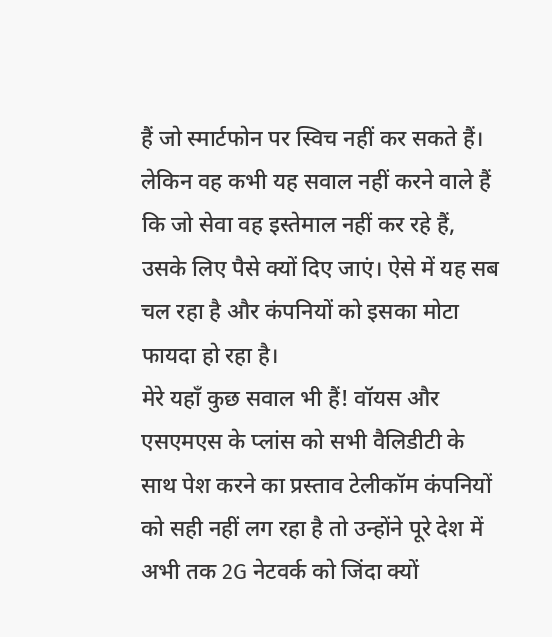हैं जो स्मार्टफोन पर स्विच नहीं कर सकते हैं। लेकिन वह कभी यह सवाल नहीं करने वाले हैं कि जो सेवा वह इस्तेमाल नहीं कर रहे हैं, उसके लिए पैसे क्यों दिए जाएं। ऐसे में यह सब चल रहा है और कंपनियों को इसका मोटा फायदा हो रहा है।
मेरे यहाँ कुछ सवाल भी हैं! वॉयस और एसएमएस के प्लांस को सभी वैलिडीटी के साथ पेश करने का प्रस्ताव टेलीकॉम कंपनियों को सही नहीं लग रहा है तो उन्होंने पूरे देश में अभी तक 2G नेटवर्क को जिंदा क्यों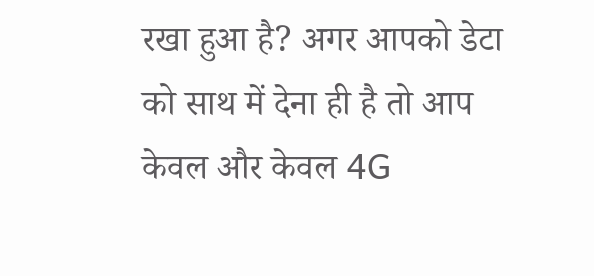रखा हुआ है? अगर आपको डेटा को साथ में देना ही है तो आप केवल और केवल 4G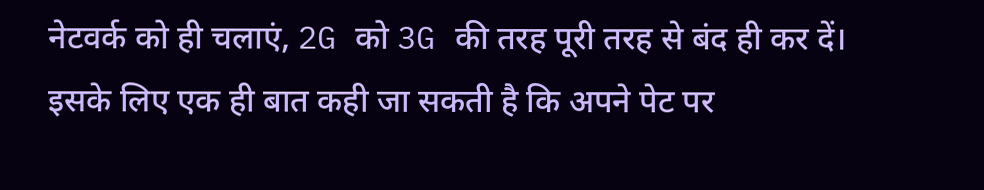नेटवर्क को ही चलाएं, 2G को 3G की तरह पूरी तरह से बंद ही कर दें। इसके लिए एक ही बात कही जा सकती है कि अपने पेट पर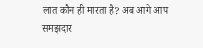लात कौन ही मारता है? अब आगे आप समझदार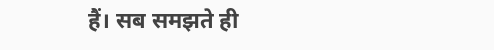हैं। सब समझते ही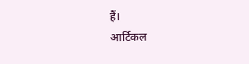हैं।
आर्टिकल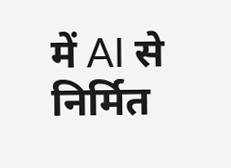में AI से निर्मित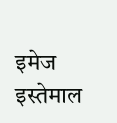इमेज इस्तेमाल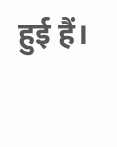हुई हैं।